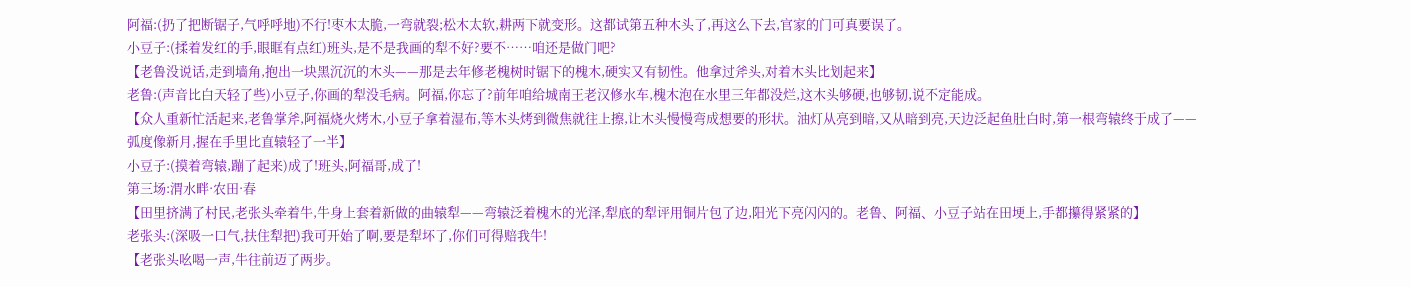阿福:(扔了把断锯子,气呼呼地)不行!枣木太脆,一弯就裂;松木太软,耕两下就变形。这都试第五种木头了,再这么下去,官家的门可真要误了。
小豆子:(揉着发红的手,眼眶有点红)班头,是不是我画的犁不好?要不……咱还是做门吧?
【老鲁没说话,走到墙角,抱出一块黑沉沉的木头——那是去年修老槐树时锯下的槐木,硬实又有韧性。他拿过斧头,对着木头比划起来】
老鲁:(声音比白天轻了些)小豆子,你画的犁没毛病。阿福,你忘了?前年咱给城南王老汉修水车,槐木泡在水里三年都没烂,这木头够硬,也够韧,说不定能成。
【众人重新忙活起来,老鲁掌斧,阿福烧火烤木,小豆子拿着湿布,等木头烤到微焦就往上擦,让木头慢慢弯成想要的形状。油灯从亮到暗,又从暗到亮,天边泛起鱼肚白时,第一根弯辕终于成了——弧度像新月,握在手里比直辕轻了一半】
小豆子:(摸着弯辕,蹦了起来)成了!班头,阿福哥,成了!
第三场:渭水畔·农田·春
【田里挤满了村民,老张头牵着牛,牛身上套着新做的曲辕犁——弯辕泛着槐木的光泽,犁底的犁评用铜片包了边,阳光下亮闪闪的。老鲁、阿福、小豆子站在田埂上,手都攥得紧紧的】
老张头:(深吸一口气,扶住犁把)我可开始了啊,要是犁坏了,你们可得赔我牛!
【老张头吆喝一声,牛往前迈了两步。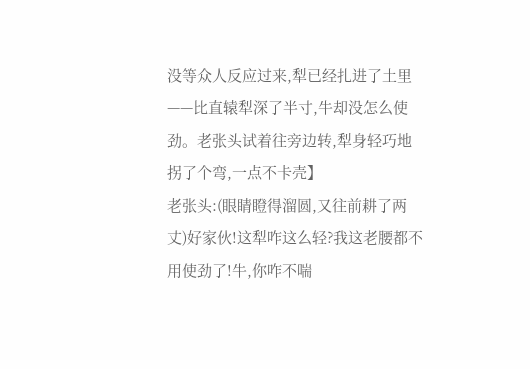没等众人反应过来,犁已经扎进了土里——比直辕犁深了半寸,牛却没怎么使劲。老张头试着往旁边转,犁身轻巧地拐了个弯,一点不卡壳】
老张头:(眼睛瞪得溜圆,又往前耕了两丈)好家伙!这犁咋这么轻?我这老腰都不用使劲了!牛,你咋不喘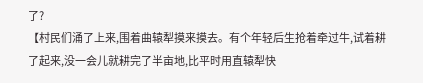了?
【村民们涌了上来,围着曲辕犁摸来摸去。有个年轻后生抢着牵过牛,试着耕了起来,没一会儿就耕完了半亩地,比平时用直辕犁快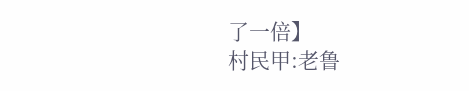了一倍】
村民甲:老鲁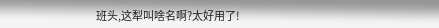班头,这犁叫啥名啊?太好用了!